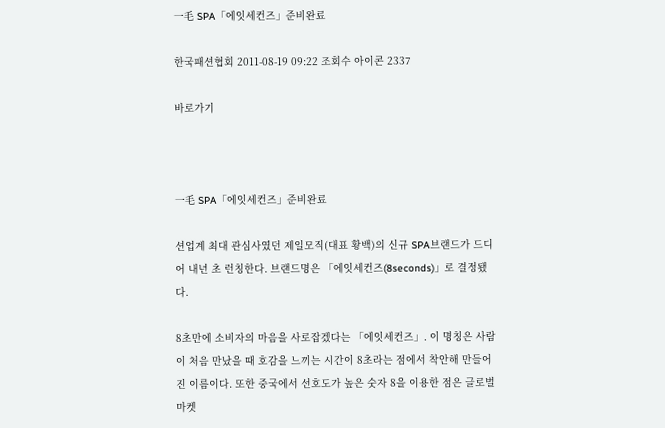一毛 SPA「에잇세컨즈」준비완료

한국패션협회 2011-08-19 09:22 조회수 아이콘 2337

바로가기



一毛 SPA「에잇세컨즈」준비완료

션업계 최대 관심사였던 제일모직(대표 황백)의 신규 SPA브랜드가 드디어 내년 초 런칭한다. 브랜드명은 「에잇세컨즈(8seconds)」로 결정됐다.

8초만에 소비자의 마음을 사로잡겠다는 「에잇세컨즈」. 이 명칭은 사람이 처음 만났을 때 호감을 느끼는 시간이 8초라는 점에서 착안해 만들어진 이름이다. 또한 중국에서 선호도가 높은 숫자 8을 이용한 점은 글로벌 마켓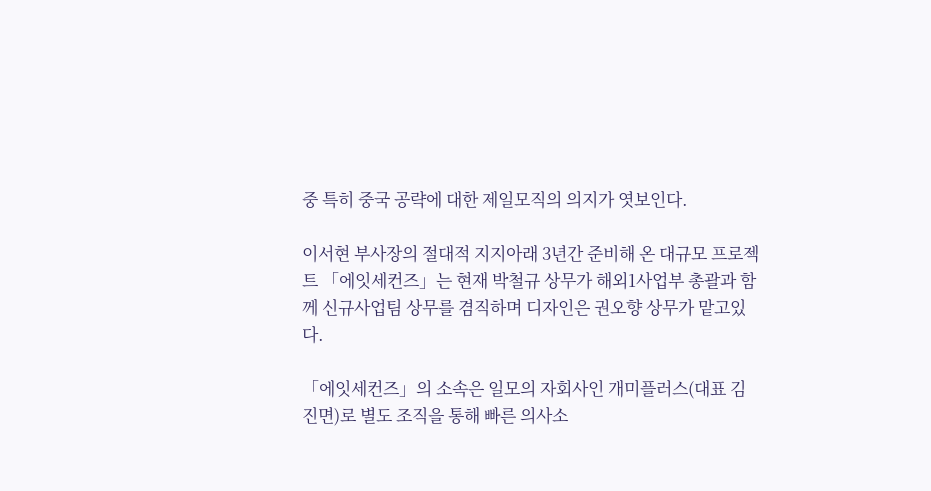중 특히 중국 공략에 대한 제일모직의 의지가 엿보인다.

이서현 부사장의 절대적 지지아래 3년간 준비해 온 대규모 프로젝트 「에잇세컨즈」는 현재 박철규 상무가 해외1사업부 총괄과 함께 신규사업팀 상무를 겸직하며 디자인은 권오향 상무가 맡고있다.

「에잇세컨즈」의 소속은 일모의 자회사인 개미플러스(대표 김진면)로 별도 조직을 통해 빠른 의사소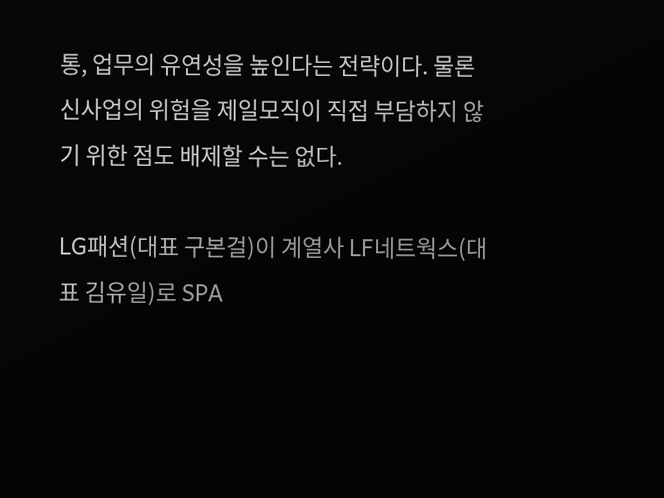통, 업무의 유연성을 높인다는 전략이다. 물론 신사업의 위험을 제일모직이 직접 부담하지 않기 위한 점도 배제할 수는 없다.

LG패션(대표 구본걸)이 계열사 LF네트웍스(대표 김유일)로 SPA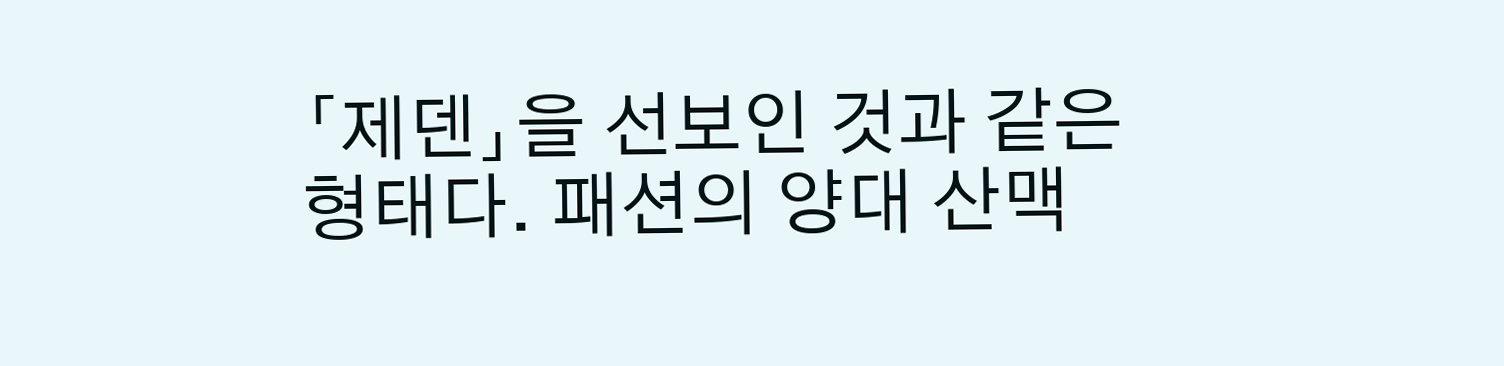「제덴」을 선보인 것과 같은 형태다. 패션의 양대 산맥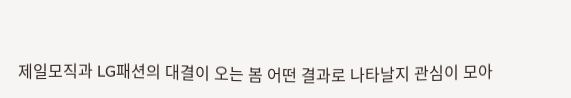제일모직과 LG패션의 대결이 오는 봄 어떤 결과로 나타날지 관심이 모아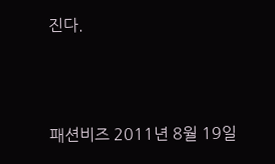진다.



패션비즈 2011년 8월 19일